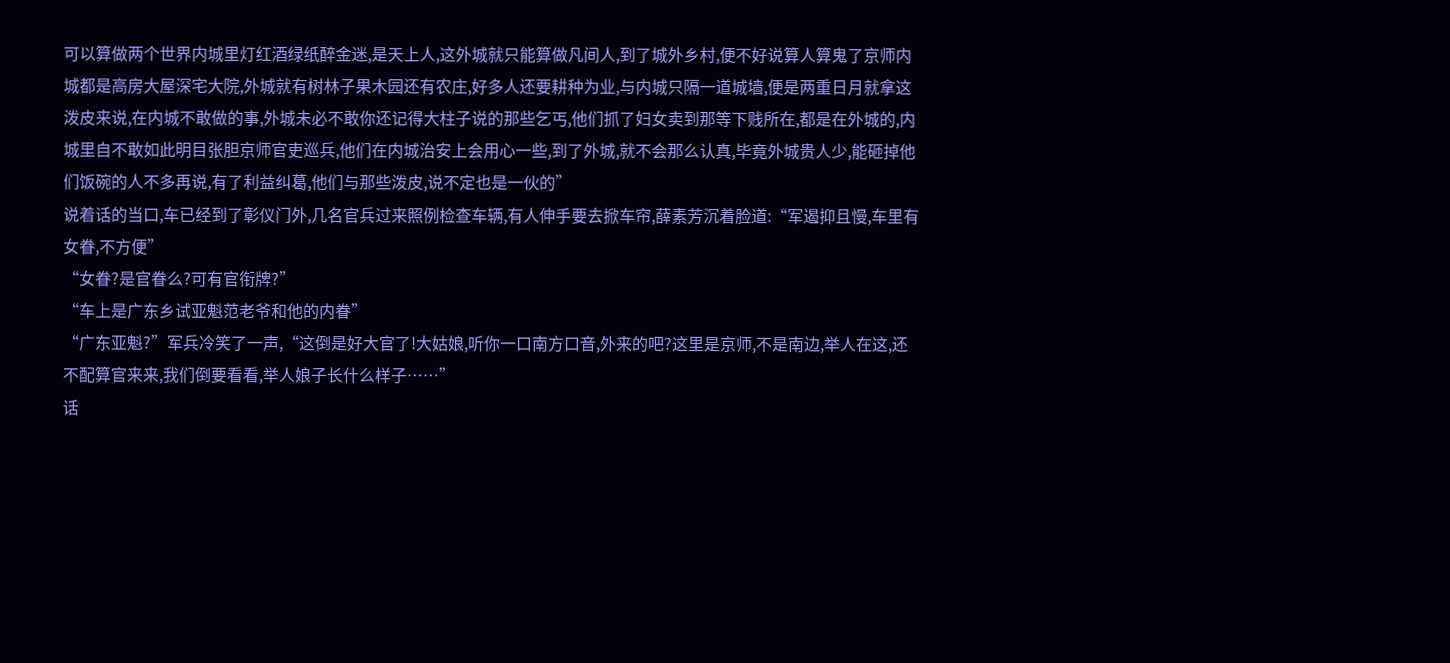可以算做两个世界内城里灯红酒绿纸醉金迷,是天上人,这外城就只能算做凡间人,到了城外乡村,便不好说算人算鬼了京师内城都是高房大屋深宅大院,外城就有树林子果木园还有农庄,好多人还要耕种为业,与内城只隔一道城墙,便是两重日月就拿这泼皮来说,在内城不敢做的事,外城未必不敢你还记得大柱子说的那些乞丐,他们抓了妇女卖到那等下贱所在,都是在外城的,内城里自不敢如此明目张胆京师官吏巡兵,他们在内城治安上会用心一些,到了外城,就不会那么认真,毕竟外城贵人少,能砸掉他们饭碗的人不多再说,有了利益纠葛,他们与那些泼皮,说不定也是一伙的”
说着话的当口,车已经到了彰仪门外,几名官兵过来照例检查车辆,有人伸手要去掀车帘,薛素芳沉着脸道:“军遏抑且慢,车里有女眷,不方便”
“女眷?是官眷么?可有官衔牌?”
“车上是广东乡试亚魁范老爷和他的内眷”
“广东亚魁?”军兵冷笑了一声,“这倒是好大官了!大姑娘,听你一口南方口音,外来的吧?这里是京师,不是南边,举人在这,还不配算官来来,我们倒要看看,举人娘子长什么样子……”
话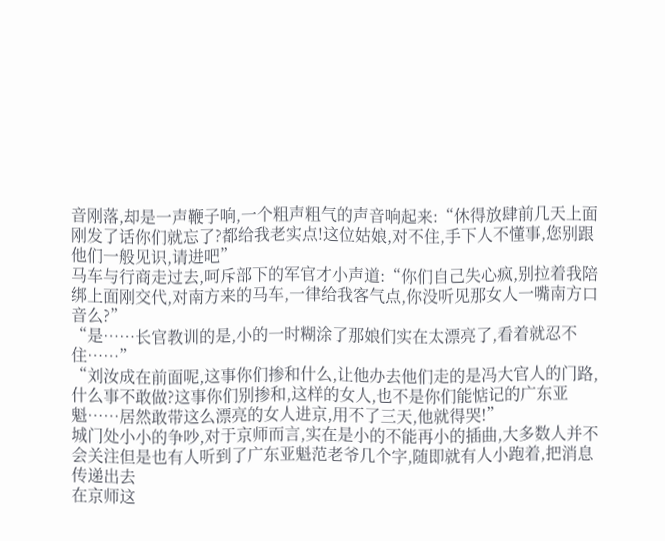音刚落,却是一声鞭子响,一个粗声粗气的声音响起来:“休得放肆前几天上面刚发了话你们就忘了?都给我老实点!这位姑娘,对不住,手下人不懂事,您别跟他们一般见识,请进吧”
马车与行商走过去,呵斥部下的军官才小声道:“你们自己失心疯,别拉着我陪绑上面刚交代,对南方来的马车,一律给我客气点,你没听见那女人一嘴南方口音么?”
“是……长官教训的是,小的一时糊涂了那娘们实在太漂亮了,看着就忍不住……”
“刘汝成在前面呢,这事你们掺和什么,让他办去他们走的是冯大官人的门路,什么事不敢做?这事你们别掺和,这样的女人,也不是你们能惦记的广东亚魁……居然敢带这么漂亮的女人进京,用不了三天,他就得哭!”
城门处小小的争吵,对于京师而言,实在是小的不能再小的插曲,大多数人并不会关注但是也有人听到了广东亚魁范老爷几个字,随即就有人小跑着,把消息传递出去
在京师这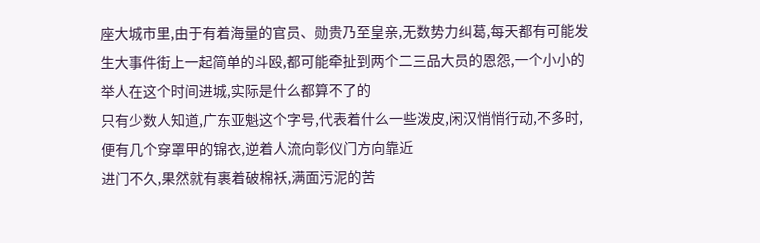座大城市里,由于有着海量的官员、勋贵乃至皇亲,无数势力纠葛,每天都有可能发生大事件街上一起简单的斗殴,都可能牵扯到两个二三品大员的恩怨,一个小小的举人在这个时间进城,实际是什么都算不了的
只有少数人知道,广东亚魁这个字号,代表着什么一些泼皮,闲汉悄悄行动,不多时,便有几个穿罩甲的锦衣,逆着人流向彰仪门方向靠近
进门不久,果然就有裹着破棉袄,满面污泥的苦